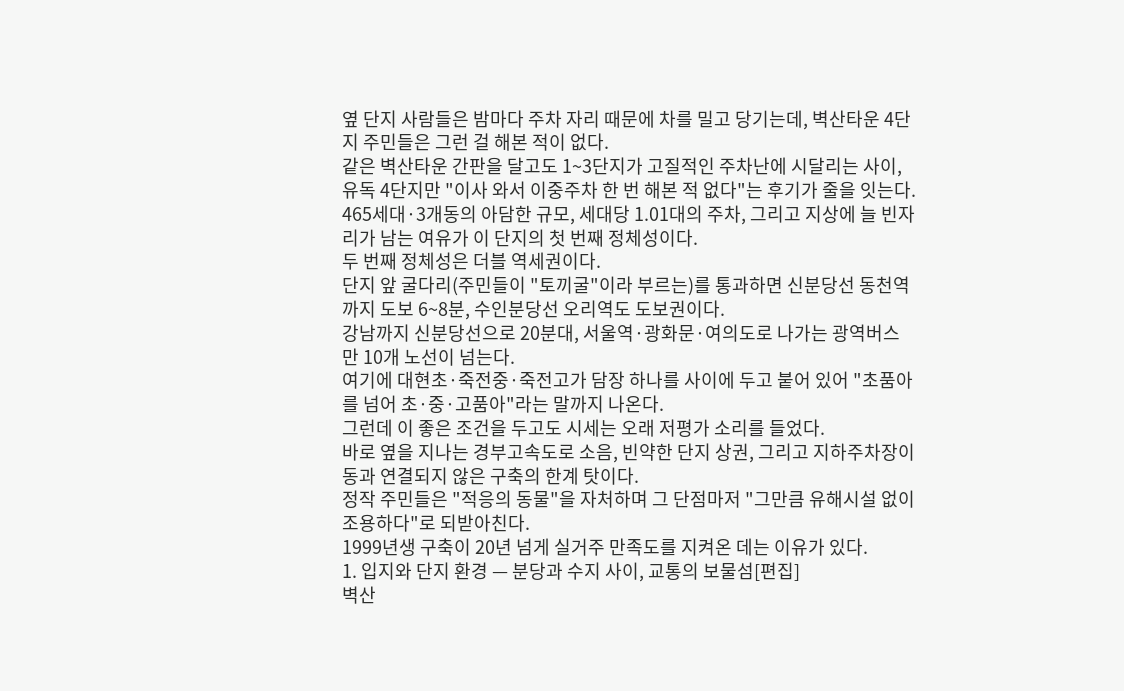옆 단지 사람들은 밤마다 주차 자리 때문에 차를 밀고 당기는데, 벽산타운 4단지 주민들은 그런 걸 해본 적이 없다.
같은 벽산타운 간판을 달고도 1~3단지가 고질적인 주차난에 시달리는 사이, 유독 4단지만 "이사 와서 이중주차 한 번 해본 적 없다"는 후기가 줄을 잇는다.
465세대·3개동의 아담한 규모, 세대당 1.01대의 주차, 그리고 지상에 늘 빈자리가 남는 여유가 이 단지의 첫 번째 정체성이다.
두 번째 정체성은 더블 역세권이다.
단지 앞 굴다리(주민들이 "토끼굴"이라 부르는)를 통과하면 신분당선 동천역까지 도보 6~8분, 수인분당선 오리역도 도보권이다.
강남까지 신분당선으로 20분대, 서울역·광화문·여의도로 나가는 광역버스만 10개 노선이 넘는다.
여기에 대현초·죽전중·죽전고가 담장 하나를 사이에 두고 붙어 있어 "초품아를 넘어 초·중·고품아"라는 말까지 나온다.
그런데 이 좋은 조건을 두고도 시세는 오래 저평가 소리를 들었다.
바로 옆을 지나는 경부고속도로 소음, 빈약한 단지 상권, 그리고 지하주차장이 동과 연결되지 않은 구축의 한계 탓이다.
정작 주민들은 "적응의 동물"을 자처하며 그 단점마저 "그만큼 유해시설 없이 조용하다"로 되받아친다.
1999년생 구축이 20년 넘게 실거주 만족도를 지켜온 데는 이유가 있다.
1. 입지와 단지 환경 — 분당과 수지 사이, 교통의 보물섬[편집]
벽산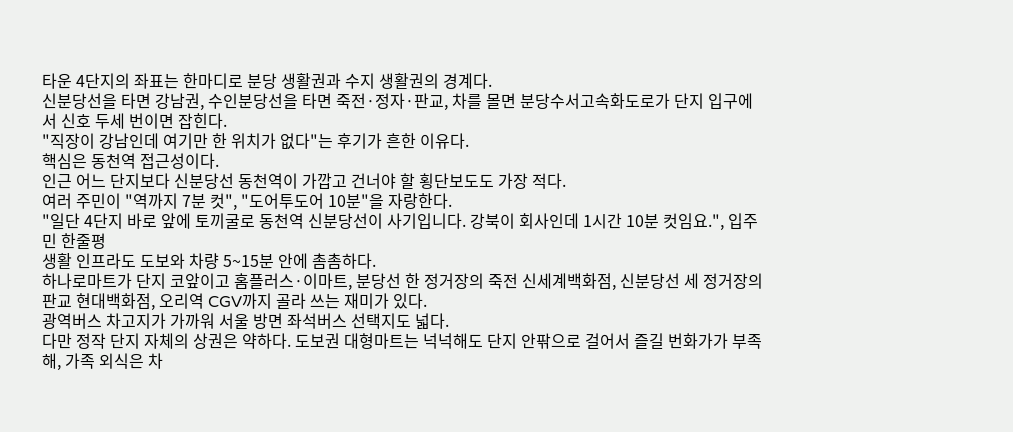타운 4단지의 좌표는 한마디로 분당 생활권과 수지 생활권의 경계다.
신분당선을 타면 강남권, 수인분당선을 타면 죽전·정자·판교, 차를 몰면 분당수서고속화도로가 단지 입구에서 신호 두세 번이면 잡힌다.
"직장이 강남인데 여기만 한 위치가 없다"는 후기가 흔한 이유다.
핵심은 동천역 접근성이다.
인근 어느 단지보다 신분당선 동천역이 가깝고 건너야 할 횡단보도도 가장 적다.
여러 주민이 "역까지 7분 컷", "도어투도어 10분"을 자랑한다.
"일단 4단지 바로 앞에 토끼굴로 동천역 신분당선이 사기입니다. 강북이 회사인데 1시간 10분 컷임요.", 입주민 한줄평
생활 인프라도 도보와 차량 5~15분 안에 촘촘하다.
하나로마트가 단지 코앞이고 홈플러스·이마트, 분당선 한 정거장의 죽전 신세계백화점, 신분당선 세 정거장의 판교 현대백화점, 오리역 CGV까지 골라 쓰는 재미가 있다.
광역버스 차고지가 가까워 서울 방면 좌석버스 선택지도 넓다.
다만 정작 단지 자체의 상권은 약하다. 도보권 대형마트는 넉넉해도 단지 안팎으로 걸어서 즐길 번화가가 부족해, 가족 외식은 차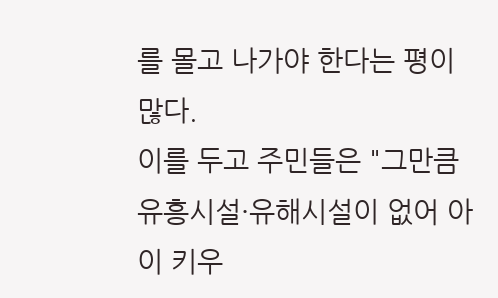를 몰고 나가야 한다는 평이 많다.
이를 두고 주민들은 "그만큼 유흥시설·유해시설이 없어 아이 키우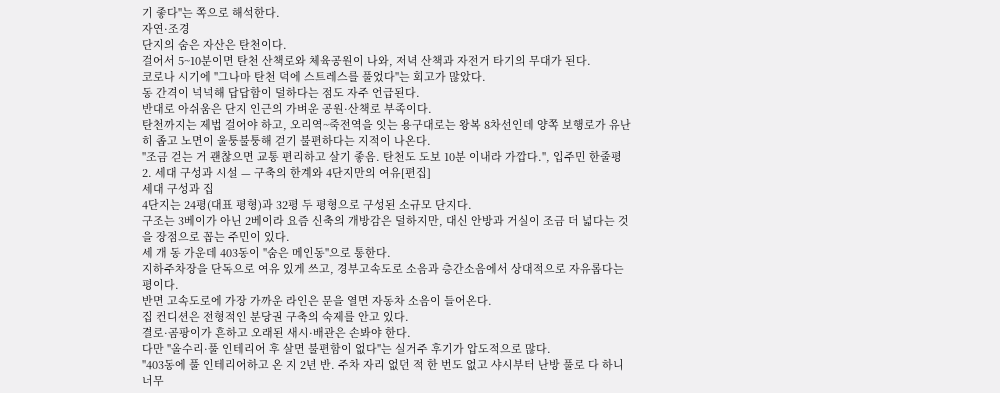기 좋다"는 쪽으로 해석한다.
자연·조경
단지의 숨은 자산은 탄천이다.
걸어서 5~10분이면 탄천 산책로와 체육공원이 나와, 저녁 산책과 자전거 타기의 무대가 된다.
코로나 시기에 "그나마 탄천 덕에 스트레스를 풀었다"는 회고가 많았다.
동 간격이 넉넉해 답답함이 덜하다는 점도 자주 언급된다.
반대로 아쉬움은 단지 인근의 가벼운 공원·산책로 부족이다.
탄천까지는 제법 걸어야 하고, 오리역~죽전역을 잇는 용구대로는 왕복 8차선인데 양쪽 보행로가 유난히 좁고 노면이 울퉁불퉁해 걷기 불편하다는 지적이 나온다.
"조금 걷는 거 괜찮으면 교통 편리하고 살기 좋음. 탄천도 도보 10분 이내라 가깝다.", 입주민 한줄평
2. 세대 구성과 시설 — 구축의 한계와 4단지만의 여유[편집]
세대 구성과 집
4단지는 24평(대표 평형)과 32평 두 평형으로 구성된 소규모 단지다.
구조는 3베이가 아닌 2베이라 요즘 신축의 개방감은 덜하지만, 대신 안방과 거실이 조금 더 넓다는 것을 장점으로 꼽는 주민이 있다.
세 개 동 가운데 403동이 "숨은 메인동"으로 통한다.
지하주차장을 단독으로 여유 있게 쓰고, 경부고속도로 소음과 층간소음에서 상대적으로 자유롭다는 평이다.
반면 고속도로에 가장 가까운 라인은 문을 열면 자동차 소음이 들어온다.
집 컨디션은 전형적인 분당권 구축의 숙제를 안고 있다.
결로·곰팡이가 흔하고 오래된 새시·배관은 손봐야 한다.
다만 "올수리·풀 인테리어 후 살면 불편함이 없다"는 실거주 후기가 압도적으로 많다.
"403동에 풀 인테리어하고 온 지 2년 반. 주차 자리 없던 적 한 번도 없고 샤시부터 난방 풀로 다 하니 너무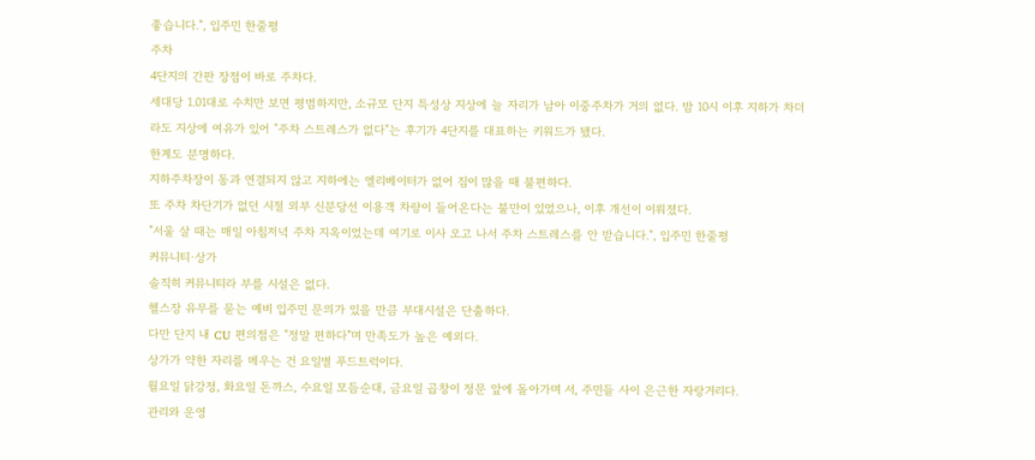좋습니다.", 입주민 한줄평
주차
4단지의 간판 장점이 바로 주차다.
세대당 1.01대로 수치만 보면 평범하지만, 소규모 단지 특성상 지상에 늘 자리가 남아 이중주차가 거의 없다. 밤 10시 이후 지하가 차더라도 지상에 여유가 있어 "주차 스트레스가 없다"는 후기가 4단지를 대표하는 키워드가 됐다.
한계도 분명하다.
지하주차장이 동과 연결되지 않고 지하에는 엘리베이터가 없어 짐이 많을 때 불편하다.
또 주차 차단기가 없던 시절 외부 신분당선 이용객 차량이 들어온다는 불만이 있었으나, 이후 개선이 이뤄졌다.
"서울 살 때는 매일 아침저녁 주차 지옥이었는데 여기로 이사 오고 나서 주차 스트레스를 안 받습니다.", 입주민 한줄평
커뮤니티·상가
솔직히 커뮤니티라 부를 시설은 없다.
헬스장 유무를 묻는 예비 입주민 문의가 있을 만큼 부대시설은 단출하다.
다만 단지 내 CU 편의점은 "정말 편하다"며 만족도가 높은 예외다.
상가가 약한 자리를 메우는 건 요일별 푸드트럭이다.
월요일 닭강정, 화요일 돈까스, 수요일 모듬순대, 금요일 곱창이 정문 앞에 돌아가며 서, 주민들 사이 은근한 자랑거리다.
관리와 운영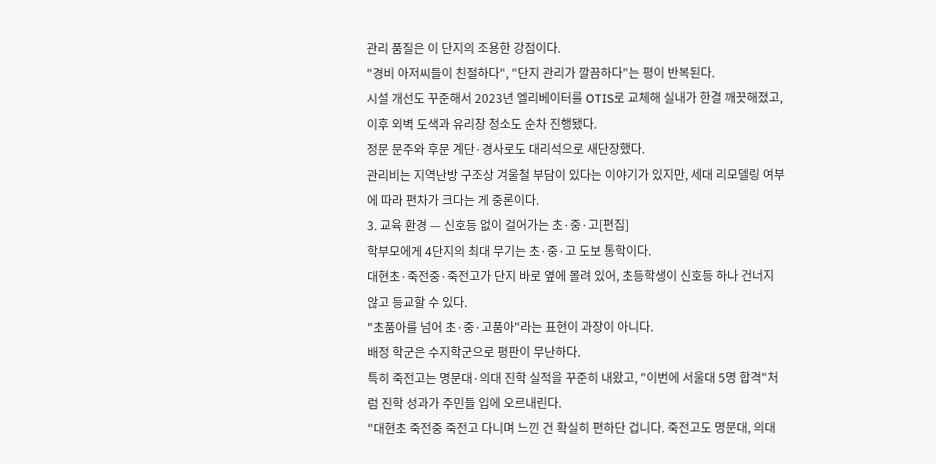관리 품질은 이 단지의 조용한 강점이다.
"경비 아저씨들이 친절하다", "단지 관리가 깔끔하다"는 평이 반복된다.
시설 개선도 꾸준해서 2023년 엘리베이터를 OTIS로 교체해 실내가 한결 깨끗해졌고, 이후 외벽 도색과 유리창 청소도 순차 진행됐다.
정문 문주와 후문 계단·경사로도 대리석으로 새단장했다.
관리비는 지역난방 구조상 겨울철 부담이 있다는 이야기가 있지만, 세대 리모델링 여부에 따라 편차가 크다는 게 중론이다.
3. 교육 환경 — 신호등 없이 걸어가는 초·중·고[편집]
학부모에게 4단지의 최대 무기는 초·중·고 도보 통학이다.
대현초·죽전중·죽전고가 단지 바로 옆에 몰려 있어, 초등학생이 신호등 하나 건너지 않고 등교할 수 있다.
"초품아를 넘어 초·중·고품아"라는 표현이 과장이 아니다.
배정 학군은 수지학군으로 평판이 무난하다.
특히 죽전고는 명문대·의대 진학 실적을 꾸준히 내왔고, "이번에 서울대 5명 합격"처럼 진학 성과가 주민들 입에 오르내린다.
"대현초 죽전중 죽전고 다니며 느낀 건 확실히 편하단 겁니다. 죽전고도 명문대, 의대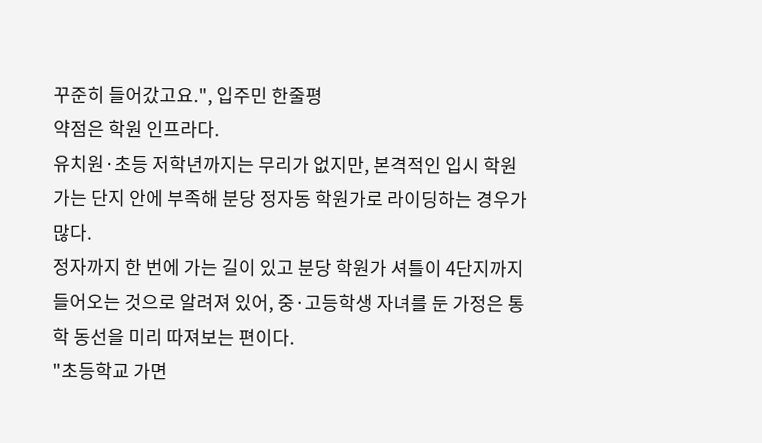꾸준히 들어갔고요.", 입주민 한줄평
약점은 학원 인프라다.
유치원·초등 저학년까지는 무리가 없지만, 본격적인 입시 학원가는 단지 안에 부족해 분당 정자동 학원가로 라이딩하는 경우가 많다.
정자까지 한 번에 가는 길이 있고 분당 학원가 셔틀이 4단지까지 들어오는 것으로 알려져 있어, 중·고등학생 자녀를 둔 가정은 통학 동선을 미리 따져보는 편이다.
"초등학교 가면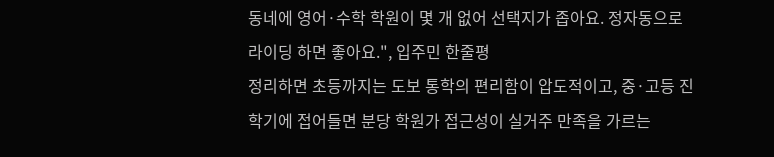동네에 영어·수학 학원이 몇 개 없어 선택지가 좁아요. 정자동으로 라이딩 하면 좋아요.", 입주민 한줄평
정리하면 초등까지는 도보 통학의 편리함이 압도적이고, 중·고등 진학기에 접어들면 분당 학원가 접근성이 실거주 만족을 가르는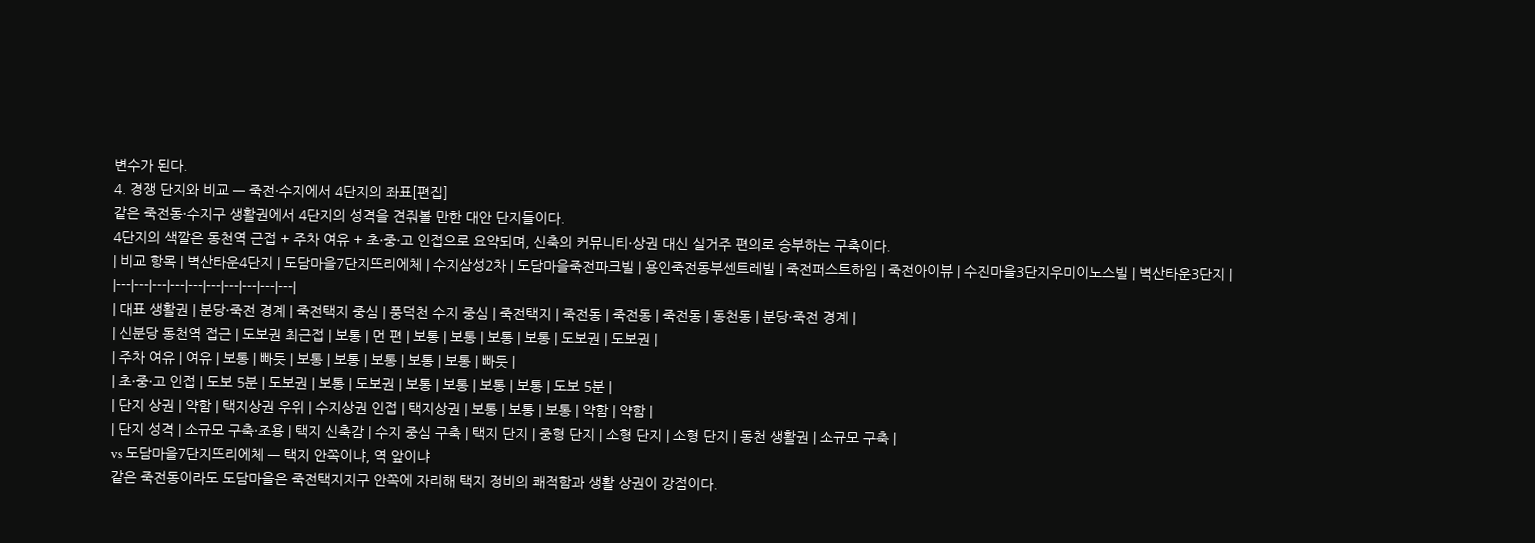변수가 된다.
4. 경쟁 단지와 비교 — 죽전·수지에서 4단지의 좌표[편집]
같은 죽전동·수지구 생활권에서 4단지의 성격을 견줘볼 만한 대안 단지들이다.
4단지의 색깔은 동천역 근접 + 주차 여유 + 초·중·고 인접으로 요약되며, 신축의 커뮤니티·상권 대신 실거주 편의로 승부하는 구축이다.
| 비교 항목 | 벽산타운4단지 | 도담마을7단지뜨리에체 | 수지삼성2차 | 도담마을죽전파크빌 | 용인죽전동부센트레빌 | 죽전퍼스트하임 | 죽전아이뷰 | 수진마을3단지우미이노스빌 | 벽산타운3단지 |
|---|---|---|---|---|---|---|---|---|---|
| 대표 생활권 | 분당·죽전 경계 | 죽전택지 중심 | 풍덕천 수지 중심 | 죽전택지 | 죽전동 | 죽전동 | 죽전동 | 동천동 | 분당·죽전 경계 |
| 신분당 동천역 접근 | 도보권 최근접 | 보통 | 먼 편 | 보통 | 보통 | 보통 | 보통 | 도보권 | 도보권 |
| 주차 여유 | 여유 | 보통 | 빠듯 | 보통 | 보통 | 보통 | 보통 | 보통 | 빠듯 |
| 초·중·고 인접 | 도보 5분 | 도보권 | 보통 | 도보권 | 보통 | 보통 | 보통 | 보통 | 도보 5분 |
| 단지 상권 | 약함 | 택지상권 우위 | 수지상권 인접 | 택지상권 | 보통 | 보통 | 보통 | 약함 | 약함 |
| 단지 성격 | 소규모 구축·조용 | 택지 신축감 | 수지 중심 구축 | 택지 단지 | 중형 단지 | 소형 단지 | 소형 단지 | 동천 생활권 | 소규모 구축 |
vs 도담마을7단지뜨리에체 — 택지 안쪽이냐, 역 앞이냐
같은 죽전동이라도 도담마을은 죽전택지지구 안쪽에 자리해 택지 정비의 쾌적함과 생활 상권이 강점이다.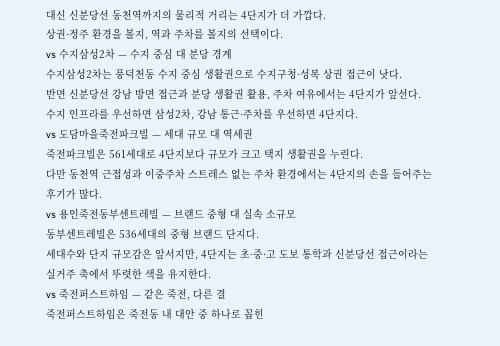대신 신분당선 동천역까지의 물리적 거리는 4단지가 더 가깝다.
상권·정주 환경을 볼지, 역과 주차를 볼지의 선택이다.
vs 수지삼성2차 — 수지 중심 대 분당 경계
수지삼성2차는 풍덕천동 수지 중심 생활권으로 수지구청·성복 상권 접근이 낫다.
반면 신분당선 강남 방면 접근과 분당 생활권 활용, 주차 여유에서는 4단지가 앞선다.
수지 인프라를 우선하면 삼성2차, 강남 통근·주차를 우선하면 4단지다.
vs 도담마을죽전파크빌 — 세대 규모 대 역세권
죽전파크빌은 561세대로 4단지보다 규모가 크고 택지 생활권을 누린다.
다만 동천역 근접성과 이중주차 스트레스 없는 주차 환경에서는 4단지의 손을 들어주는 후기가 많다.
vs 용인죽전동부센트레빌 — 브랜드 중형 대 실속 소규모
동부센트레빌은 536세대의 중형 브랜드 단지다.
세대수와 단지 규모감은 앞서지만, 4단지는 초·중·고 도보 통학과 신분당선 접근이라는 실거주 축에서 뚜렷한 색을 유지한다.
vs 죽전퍼스트하임 — 같은 죽전, 다른 결
죽전퍼스트하임은 죽전동 내 대안 중 하나로 꼽힌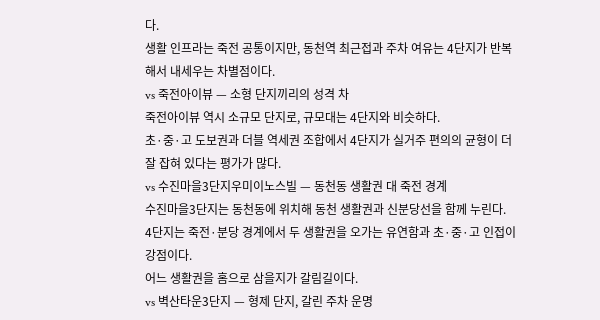다.
생활 인프라는 죽전 공통이지만, 동천역 최근접과 주차 여유는 4단지가 반복해서 내세우는 차별점이다.
vs 죽전아이뷰 — 소형 단지끼리의 성격 차
죽전아이뷰 역시 소규모 단지로, 규모대는 4단지와 비슷하다.
초·중·고 도보권과 더블 역세권 조합에서 4단지가 실거주 편의의 균형이 더 잘 잡혀 있다는 평가가 많다.
vs 수진마을3단지우미이노스빌 — 동천동 생활권 대 죽전 경계
수진마을3단지는 동천동에 위치해 동천 생활권과 신분당선을 함께 누린다.
4단지는 죽전·분당 경계에서 두 생활권을 오가는 유연함과 초·중·고 인접이 강점이다.
어느 생활권을 홈으로 삼을지가 갈림길이다.
vs 벽산타운3단지 — 형제 단지, 갈린 주차 운명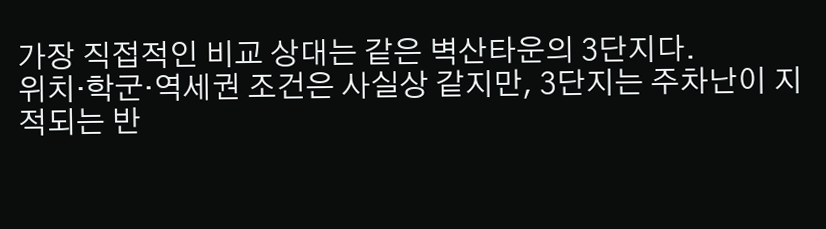가장 직접적인 비교 상대는 같은 벽산타운의 3단지다.
위치·학군·역세권 조건은 사실상 같지만, 3단지는 주차난이 지적되는 반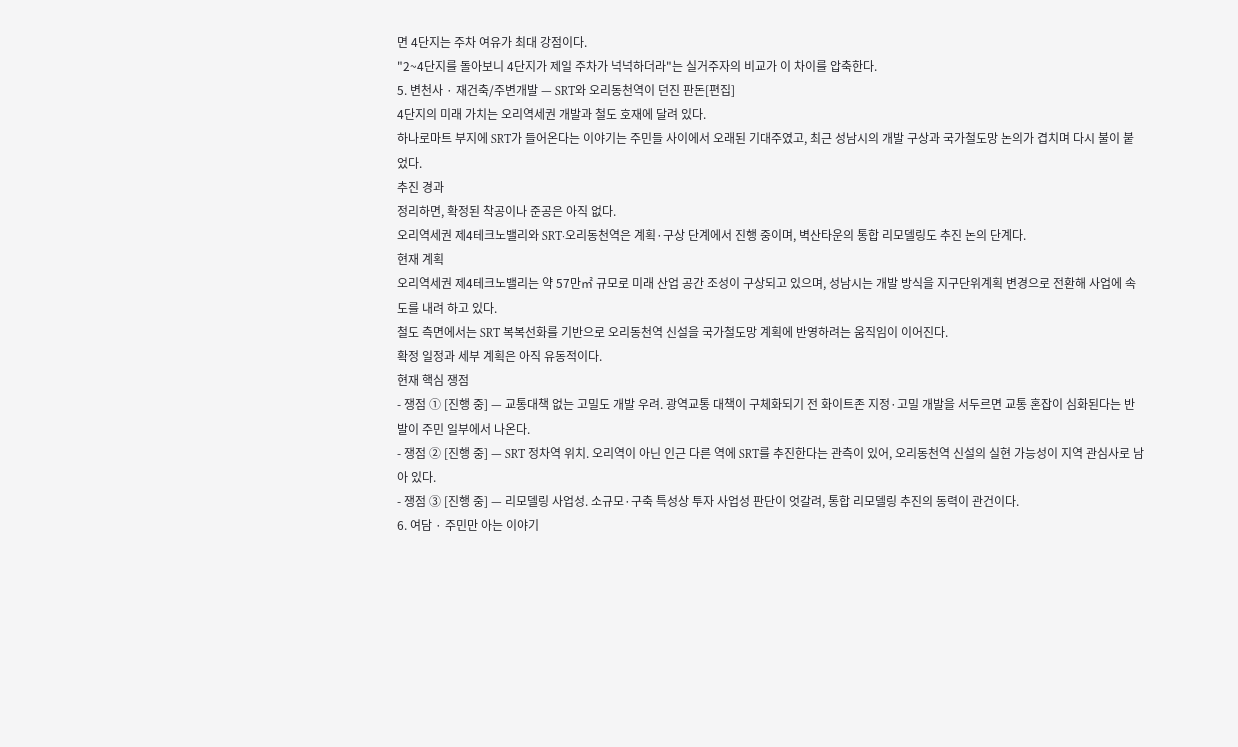면 4단지는 주차 여유가 최대 강점이다.
"2~4단지를 돌아보니 4단지가 제일 주차가 넉넉하더라"는 실거주자의 비교가 이 차이를 압축한다.
5. 변천사 · 재건축/주변개발 — SRT와 오리동천역이 던진 판돈[편집]
4단지의 미래 가치는 오리역세권 개발과 철도 호재에 달려 있다.
하나로마트 부지에 SRT가 들어온다는 이야기는 주민들 사이에서 오래된 기대주였고, 최근 성남시의 개발 구상과 국가철도망 논의가 겹치며 다시 불이 붙었다.
추진 경과
정리하면, 확정된 착공이나 준공은 아직 없다.
오리역세권 제4테크노밸리와 SRT·오리동천역은 계획·구상 단계에서 진행 중이며, 벽산타운의 통합 리모델링도 추진 논의 단계다.
현재 계획
오리역세권 제4테크노밸리는 약 57만㎡ 규모로 미래 산업 공간 조성이 구상되고 있으며, 성남시는 개발 방식을 지구단위계획 변경으로 전환해 사업에 속도를 내려 하고 있다.
철도 측면에서는 SRT 복복선화를 기반으로 오리동천역 신설을 국가철도망 계획에 반영하려는 움직임이 이어진다.
확정 일정과 세부 계획은 아직 유동적이다.
현재 핵심 쟁점
- 쟁점 ① [진행 중] — 교통대책 없는 고밀도 개발 우려. 광역교통 대책이 구체화되기 전 화이트존 지정·고밀 개발을 서두르면 교통 혼잡이 심화된다는 반발이 주민 일부에서 나온다.
- 쟁점 ② [진행 중] — SRT 정차역 위치. 오리역이 아닌 인근 다른 역에 SRT를 추진한다는 관측이 있어, 오리동천역 신설의 실현 가능성이 지역 관심사로 남아 있다.
- 쟁점 ③ [진행 중] — 리모델링 사업성. 소규모·구축 특성상 투자 사업성 판단이 엇갈려, 통합 리모델링 추진의 동력이 관건이다.
6. 여담 · 주민만 아는 이야기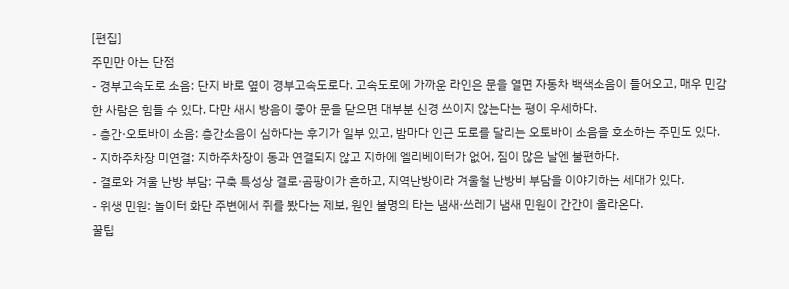[편집]
주민만 아는 단점
- 경부고속도로 소음: 단지 바로 옆이 경부고속도로다. 고속도로에 가까운 라인은 문을 열면 자동차 백색소음이 들어오고, 매우 민감한 사람은 힘들 수 있다. 다만 새시 방음이 좋아 문을 닫으면 대부분 신경 쓰이지 않는다는 평이 우세하다.
- 층간·오토바이 소음: 층간소음이 심하다는 후기가 일부 있고, 밤마다 인근 도로를 달리는 오토바이 소음을 호소하는 주민도 있다.
- 지하주차장 미연결: 지하주차장이 동과 연결되지 않고 지하에 엘리베이터가 없어, 짐이 많은 날엔 불편하다.
- 결로와 겨울 난방 부담: 구축 특성상 결로·곰팡이가 흔하고, 지역난방이라 겨울철 난방비 부담을 이야기하는 세대가 있다.
- 위생 민원: 놀이터 화단 주변에서 쥐를 봤다는 제보, 원인 불명의 타는 냄새·쓰레기 냄새 민원이 간간이 올라온다.
꿀팁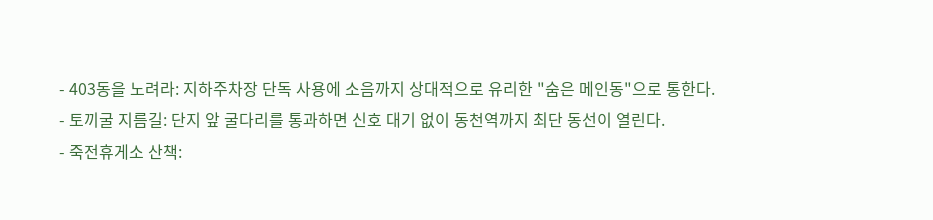- 403동을 노려라: 지하주차장 단독 사용에 소음까지 상대적으로 유리한 "숨은 메인동"으로 통한다.
- 토끼굴 지름길: 단지 앞 굴다리를 통과하면 신호 대기 없이 동천역까지 최단 동선이 열린다.
- 죽전휴게소 산책: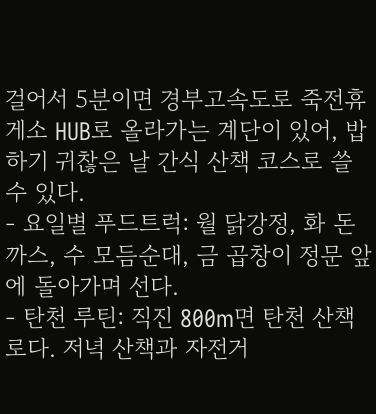걸어서 5분이면 경부고속도로 죽전휴게소 HUB로 올라가는 계단이 있어, 밥하기 귀찮은 날 간식 산책 코스로 쓸 수 있다.
- 요일별 푸드트럭: 월 닭강정, 화 돈까스, 수 모듬순대, 금 곱창이 정문 앞에 돌아가며 선다.
- 탄천 루틴: 직진 800m면 탄천 산책로다. 저녁 산책과 자전거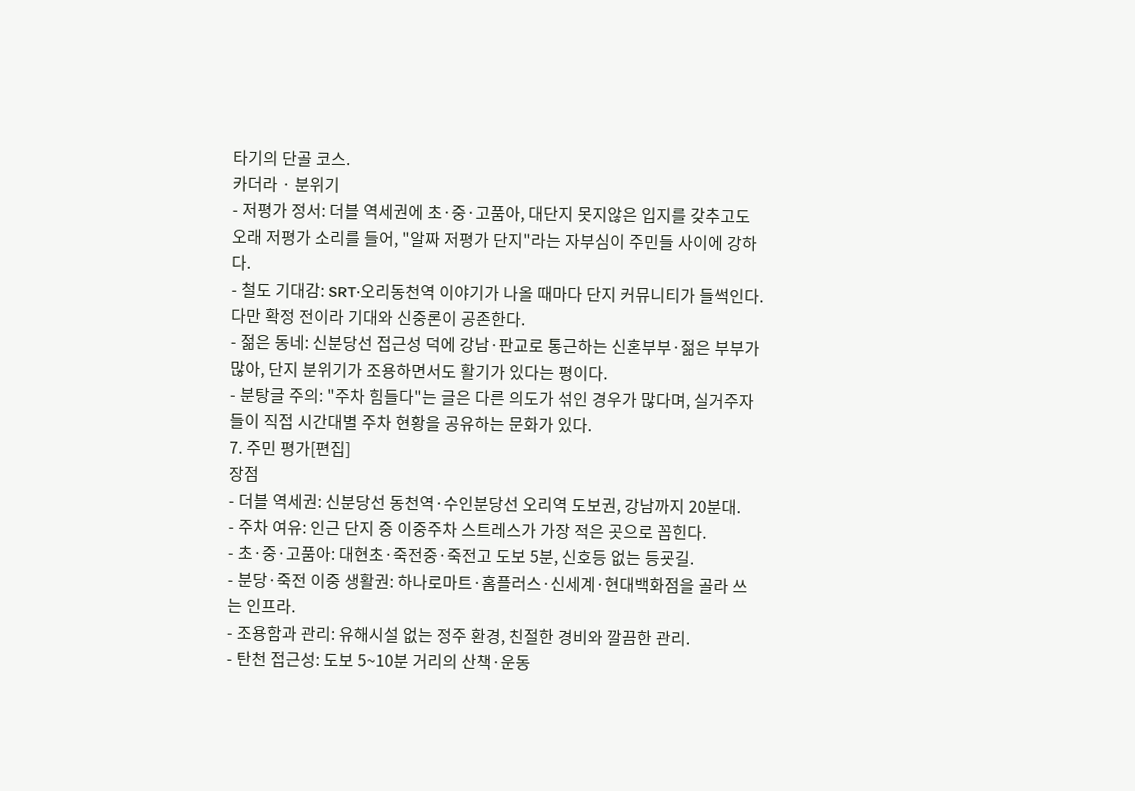타기의 단골 코스.
카더라 · 분위기
- 저평가 정서: 더블 역세권에 초·중·고품아, 대단지 못지않은 입지를 갖추고도 오래 저평가 소리를 들어, "알짜 저평가 단지"라는 자부심이 주민들 사이에 강하다.
- 철도 기대감: SRT·오리동천역 이야기가 나올 때마다 단지 커뮤니티가 들썩인다. 다만 확정 전이라 기대와 신중론이 공존한다.
- 젊은 동네: 신분당선 접근성 덕에 강남·판교로 통근하는 신혼부부·젊은 부부가 많아, 단지 분위기가 조용하면서도 활기가 있다는 평이다.
- 분탕글 주의: "주차 힘들다"는 글은 다른 의도가 섞인 경우가 많다며, 실거주자들이 직접 시간대별 주차 현황을 공유하는 문화가 있다.
7. 주민 평가[편집]
장점
- 더블 역세권: 신분당선 동천역·수인분당선 오리역 도보권, 강남까지 20분대.
- 주차 여유: 인근 단지 중 이중주차 스트레스가 가장 적은 곳으로 꼽힌다.
- 초·중·고품아: 대현초·죽전중·죽전고 도보 5분, 신호등 없는 등굣길.
- 분당·죽전 이중 생활권: 하나로마트·홈플러스·신세계·현대백화점을 골라 쓰는 인프라.
- 조용함과 관리: 유해시설 없는 정주 환경, 친절한 경비와 깔끔한 관리.
- 탄천 접근성: 도보 5~10분 거리의 산책·운동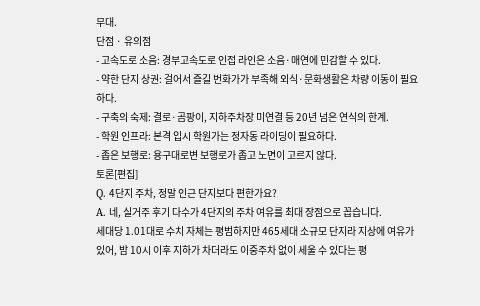무대.
단점 · 유의점
- 고속도로 소음: 경부고속도로 인접 라인은 소음·매연에 민감할 수 있다.
- 약한 단지 상권: 걸어서 즐길 번화가가 부족해 외식·문화생활은 차량 이동이 필요하다.
- 구축의 숙제: 결로·곰팡이, 지하주차장 미연결 등 20년 넘은 연식의 한계.
- 학원 인프라: 본격 입시 학원가는 정자동 라이딩이 필요하다.
- 좁은 보행로: 용구대로변 보행로가 좁고 노면이 고르지 않다.
토론[편집]
Q. 4단지 주차, 정말 인근 단지보다 편한가요?
A. 네, 실거주 후기 다수가 4단지의 주차 여유를 최대 장점으로 꼽습니다.
세대당 1.01대로 수치 자체는 평범하지만 465세대 소규모 단지라 지상에 여유가 있어, 밤 10시 이후 지하가 차더라도 이중주차 없이 세울 수 있다는 평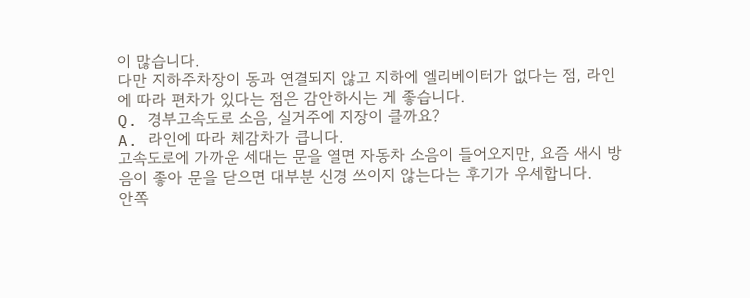이 많습니다.
다만 지하주차장이 동과 연결되지 않고 지하에 엘리베이터가 없다는 점, 라인에 따라 편차가 있다는 점은 감안하시는 게 좋습니다.
Q. 경부고속도로 소음, 실거주에 지장이 클까요?
A. 라인에 따라 체감차가 큽니다.
고속도로에 가까운 세대는 문을 열면 자동차 소음이 들어오지만, 요즘 새시 방음이 좋아 문을 닫으면 대부분 신경 쓰이지 않는다는 후기가 우세합니다.
안쪽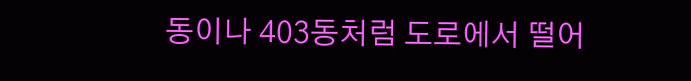동이나 403동처럼 도로에서 떨어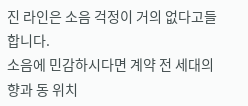진 라인은 소음 걱정이 거의 없다고들 합니다.
소음에 민감하시다면 계약 전 세대의 향과 동 위치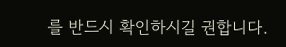를 반드시 확인하시길 권합니다.